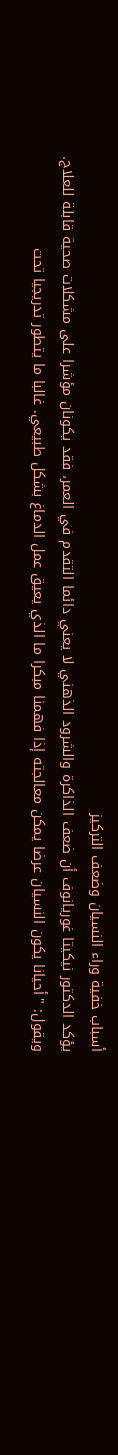أسباب خفية وراء النسيان وضعف التركيز
يؤكد الدكتور نيكيتا غوريانوف أن ضعف الذاكرة والشرود الذهني لا يعني دائما التقدم في العمر، فقد يكونان مؤشرا على مشكلات صحية قابلة للعلاج.
ويقول: "أحيانا يكون النسيان عرضا يمكن معالجته إذا فهمنا مبكرا ما الذي يعيق عمل الدماغ بشكل طبيعي. غالبا ما يتطور تدريجيا تحت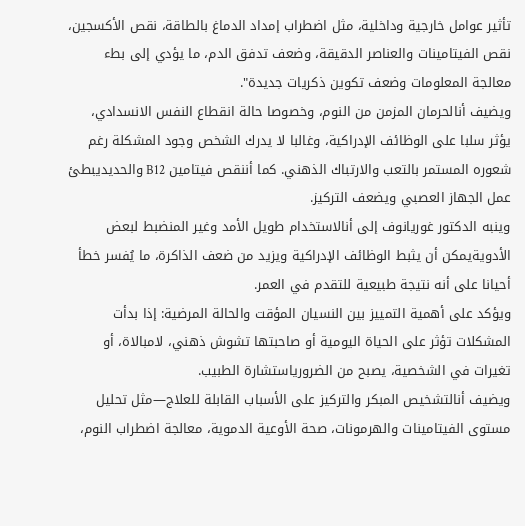تأثير عوامل خارجية وداخلية، مثل اضطراب إمداد الدماغ بالطاقة، نقص الأكسجين، نقص الفيتامينات والعناصر الدقيقة، وضعف تدفق الدم، ما يؤدي إلى بطء معالجة المعلومات وضعف تكوين ذكريات جديدة".
ويضيف أنالحرمان المزمن من النوم، وخصوصا حالة انقطاع النفس الانسدادي، يؤثر سلبا على الوظائف الإدراكية، وغالبا لا يدرك الشخص وجود المشكلة رغم شعوره المستمر بالتعب والارتباك الذهني. كما أننقص فيتامين B12 والحديديبطئ عمل الجهاز العصبي ويضعف التركيز.
وينبه الدكتور غوريانوف إلى أنالاستخدام طويل الأمد وغير المنضبط لبعض الأدويةيمكن أن يثبط الوظائف الإدراكية ويزيد من ضعف الذاكرة، ما يُفسر خطأ أحيانا على أنه نتيجة طبيعية للتقدم في العمر.
ويؤكد على أهمية التمييز بين النسيان المؤقت والحالة المرضية: إذا بدأت المشكلات تؤثر على الحياة اليومية أو صاحبتها تشوش ذهني، لامبالاة، أو تغيرات في الشخصية، يصبح من الضرورياستشارة الطبيب.
ويضيف أنالتشخيص المبكر والتركيز على الأسباب القابلة للعلاج—مثل تحليل مستوى الفيتامينات والهرمونات، صحة الأوعية الدموية، معالجة اضطراب النوم،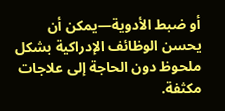أو ضبط الأدوية—يمكن أن يحسن الوظائف الإدراكية بشكل ملحوظ دون الحاجة إلى علاجات مكثفة.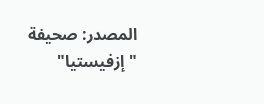المصدر: صحيفة "إزفيستيا"